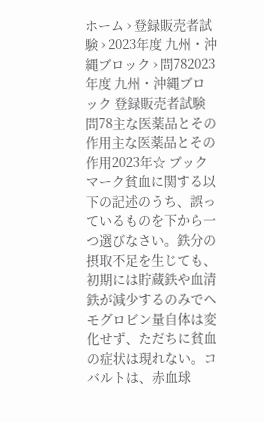ホーム › 登録販売者試験 › 2023年度 九州・沖縄ブロック › 問782023年度 九州・沖縄ブロック 登録販売者試験 問78主な医薬品とその作用主な医薬品とその作用2023年☆ ブックマーク貧血に関する以下の記述のうち、誤っているものを下から一つ選びなさい。鉄分の摂取不足を生じても、初期には貯蔵鉄や血清鉄が減少するのみでヘモグロビン量自体は変化せず、ただちに貧血の症状は現れない。コバルトは、赤血球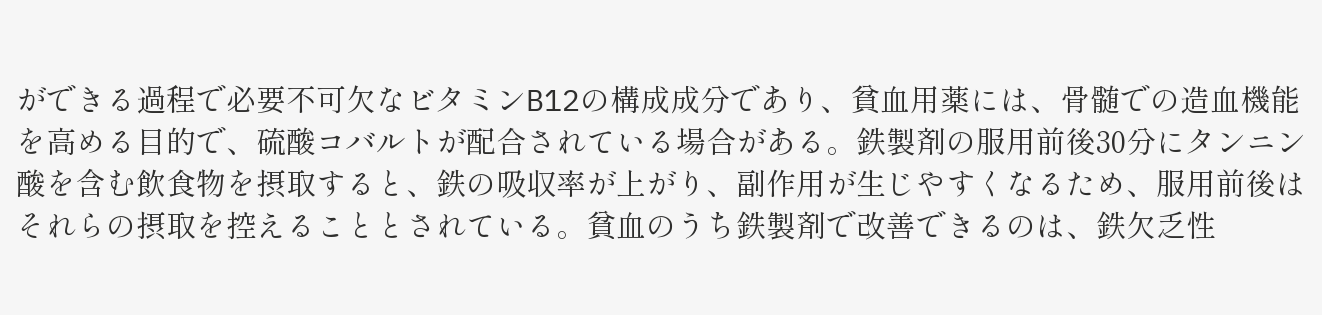ができる過程で必要不可欠なビタミンB12の構成成分であり、貧血用薬には、骨髄での造血機能を高める目的で、硫酸コバルトが配合されている場合がある。鉄製剤の服用前後30分にタンニン酸を含む飲食物を摂取すると、鉄の吸収率が上がり、副作用が生じやすくなるため、服用前後はそれらの摂取を控えることとされている。貧血のうち鉄製剤で改善できるのは、鉄欠乏性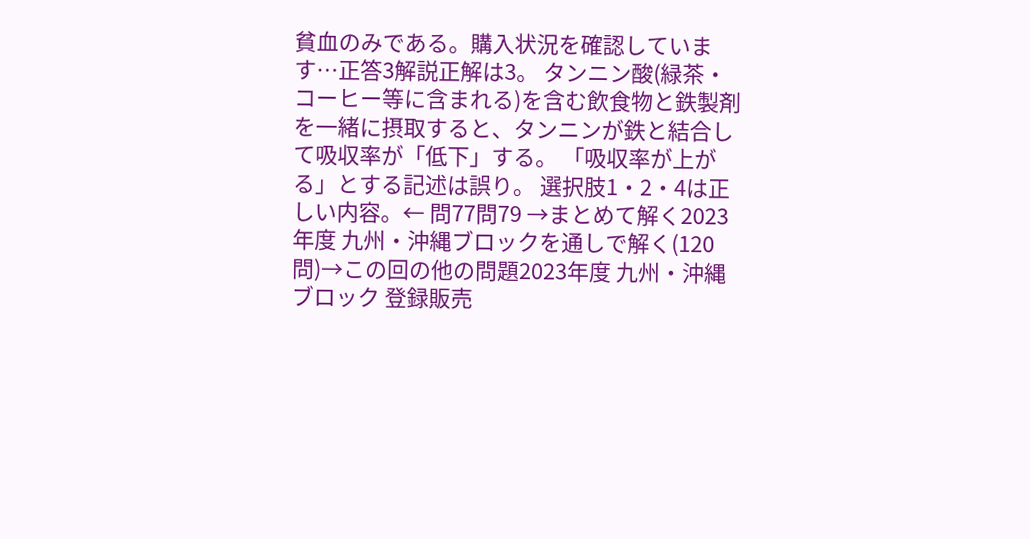貧血のみである。購入状況を確認しています…正答3解説正解は3。 タンニン酸(緑茶・コーヒー等に含まれる)を含む飲食物と鉄製剤を一緒に摂取すると、タンニンが鉄と結合して吸収率が「低下」する。 「吸収率が上がる」とする記述は誤り。 選択肢1・2・4は正しい内容。← 問77問79 →まとめて解く2023年度 九州・沖縄ブロックを通しで解く(120問)→この回の他の問題2023年度 九州・沖縄ブロック 登録販売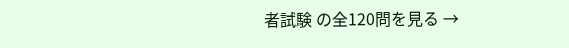者試験 の全120問を見る →